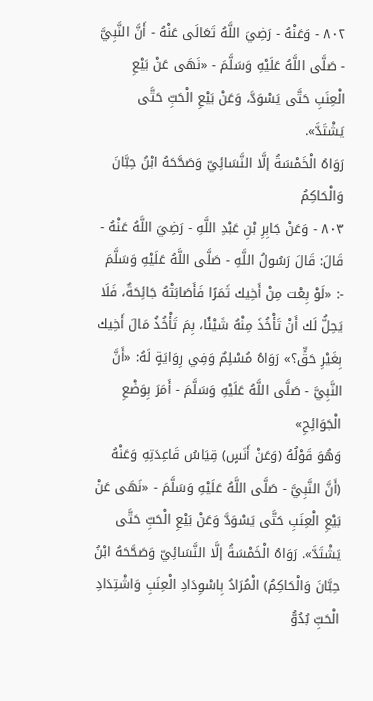٨٠٢ - وَعَنْهُ - رَضِيَ اللَّهُ تَعَالَى عَنْهُ - أَنَّ النَّبِيَّ - صَلَّى اللَّهُ عَلَيْهِ وَسَلَّمَ - «نَهَى عَنْ بَيْعِ الْعِنَبِ حَتَّى يَسْوَدَّ، وَعَنْ بَيْعِ الْحَبِّ حَتَّى يَشْتَدَّ».
رَوَاهُ الْخَمْسَةُ إلَّا النَّسَائِيّ وَصَحَّحَهُ ابْنُ حِبَّانَ وَالْحَاكِمُ
٨٠٣ - وَعَنْ جَابِرِ بْنِ عَبْدِ اللَّهِ - رَضِيَ اللَّهُ عَنْهُ - قَالَ: قَالَ رَسُولُ اللَّهِ - صَلَّى اللَّهُ عَلَيْهِ وَسَلَّمَ -: «لَوْ بِعْت مِنْ أَخِيك ثَمَرًا فَأَصَابَتْهُ جَائِحَةٌ، فَلَا يَحِلُّ لَك أَنْ تَأْخُذَ مِنْهُ شَيْئًا، بِمَ تَأْخُذُ مَالَ أَخِيك بِغَيْرِ حَقٍّ؟» رَوَاهُ مُسْلِمٌ وَفِي رِوَايَةٍ لَهُ: «أَنَّ النَّبِيَّ - صَلَّى اللَّهُ عَلَيْهِ وَسَلَّمَ - أَمَرَ بِوَضْعِ الْجَوَائِحِ»
وَهُوَ قَوْلُهُ (وَعَنْ أَنَسٍ) قِيَاسُ قَاعِدَتِهِ وَعَنْهُ (أَنَّ النَّبِيَّ - صَلَّى اللَّهُ عَلَيْهِ وَسَلَّمَ - «نَهَى عَنْ بَيْعِ الْعِنَبِ حَتَّى يَسْوَدَّ وَعَنْ بَيْعِ الْحَبِّ حَتَّى يَشْتَدَّ». رَوَاهُ الْخَمْسَةُ إلَّا النَّسَائِيّ وَصَحَّحَهُ ابْنُ حِبَّانَ وَالْحَاكِمُ) الْمُرَادُ بِاسْوِدَادِ الْعِنَبِ وَاشْتِدَادِ الْحَبِّ بُدُوُّ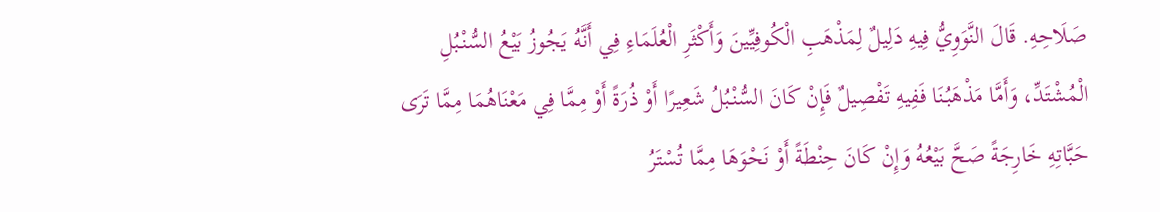صَلَاحِهِ. قَالَ النَّوَوِيُّ فِيهِ دَلِيلٌ لِمَذْهَبِ الْكُوفِيِّينَ وَأَكْثَرِ الْعُلَمَاءِ فِي أَنَّهُ يَجُوزُ بَيْعُ السُّنْبُلِ الْمُشْتَدِّ، وَأَمَّا مَذْهَبُنَا فَفِيهِ تَفْصِيلٌ فَإِنْ كَانَ السُّنْبُلُ شَعِيرًا أَوْ ذُرَةً أَوْ مِمَّا فِي مَعْنَاهُمَا مِمَّا تَرَى حَبَّاتِهِ خَارِجَةً صَحَّ بَيْعُهُ وَإِنْ كَانَ حِنْطَةً أَوْ نَحْوَهَا مِمَّا تُسْتَرُ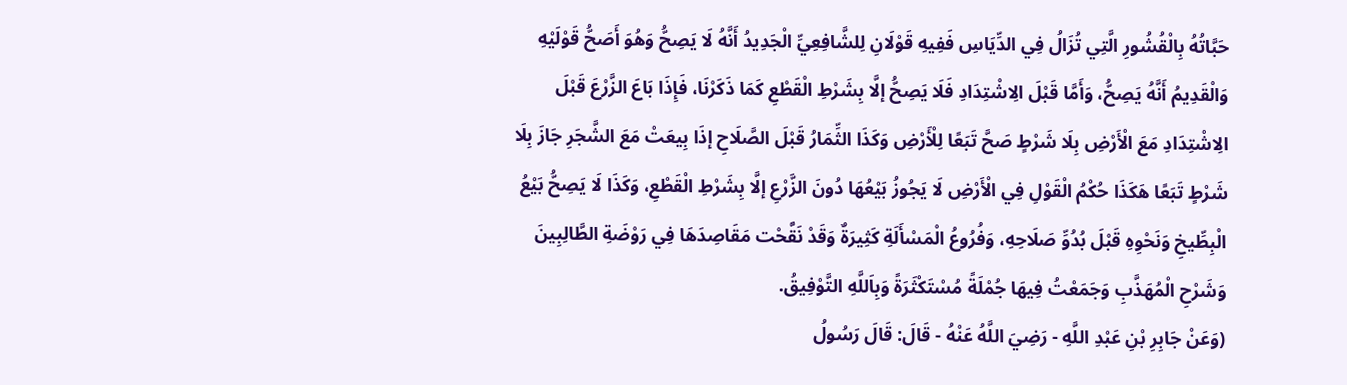حَبَّاتُهُ بِالْقُشُورِ الَّتِي تُزَالُ فِي الدِّيَاسِ فَفِيهِ قَوْلَانِ لِلشَّافِعِيِّ الْجَدِيدُ أَنَّهُ لَا يَصِحُّ وَهُوَ أَصَحُّ قَوْلَيْهِ وَالْقَدِيمُ أَنَّهُ يَصِحُّ، وَأَمَّا قَبْلَ الِاشْتِدَادِ فَلَا يَصِحُّ إلَّا بِشَرْطِ الْقَطْعِ كَمَا ذَكَرْنَا، فَإِذَا بَاعَ الزَّرْعَ قَبْلَ الِاشْتِدَادِ مَعَ الْأَرْضِ بِلَا شَرْطٍ صَحَّ تَبَعًا لِلْأَرْضِ وَكَذَا الثِّمَارُ قَبْلَ الصَّلَاحِ إذَا بِيعَتْ مَعَ الشَّجَرِ جَازَ بِلَا شَرْطٍ تَبَعًا هَكَذَا حُكْمُ الْقَوْلِ فِي الْأَرْضِ لَا يَجُوزُ بَيْعُهَا دُونَ الزَّرْعِ إلَّا بِشَرْطِ الْقَطْعِ، وَكَذَا لَا يَصِحُّ بَيْعُ الْبِطِّيخِ وَنَحْوِهِ قَبْلَ بُدُوِّ صَلَاحِهِ، وَفُرُوعُ الْمَسْأَلَةِ كَثِيرَةٌ وَقَدْ نَقَّحْت مَقَاصِدَهَا فِي رَوْضَةِ الطَّالِبِينَ وَشَرْحِ الْمُهَذَّبِ وَجَمَعْتُ فِيهَا جُمْلَةً مُسْتَكْثَرَةً وَبِاَللَّهِ التَّوْفِيقُ.
(وَعَنْ جَابِرِ بْنِ عَبْدِ اللَّهِ - رَضِيَ اللَّهُ عَنْهُ - قَالَ: قَالَ رَسُولُ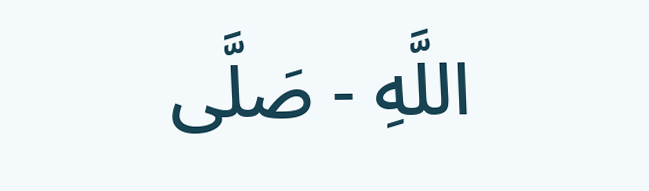اللَّهِ - صَلَّى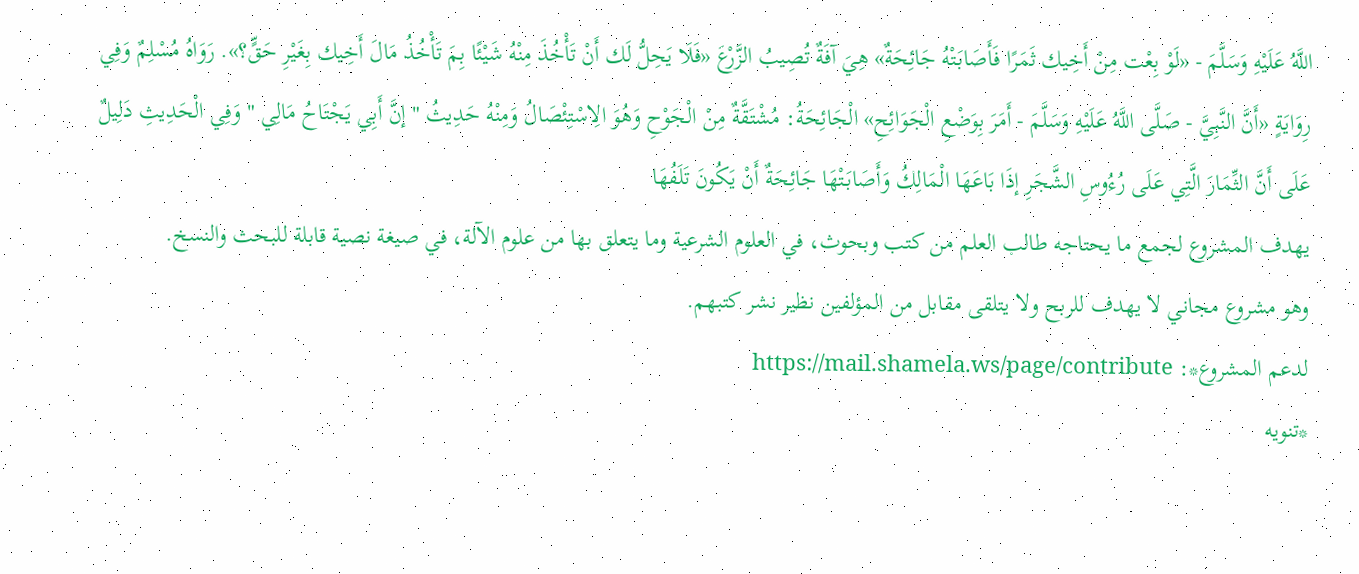اللَّهُ عَلَيْهِ وَسَلَّمَ - «لَوْ بِعْت مِنْ أَخِيك ثَمَرًا فَأَصَابَتْهُ جَائِحَةٌ» هِيَ آفَةٌ تُصِيبُ الزَّرْعَ «فَلَا يَحِلُّ لَك أَنْ تَأْخُذَ مِنْهُ شَيْئًا بِمَ تَأْخُذُ مَالَ أَخِيك بِغَيْرِ حَقٍّ؟». رَوَاهُ مُسْلِمٌ وَفِي رِوَايَةٍ «أَنَّ النَّبِيَّ - صَلَّى اللَّهُ عَلَيْهِ وَسَلَّمَ - أَمَرَ بِوَضْعِ الْجَوَائِحِ» الْجَائِحَةُ: مُشْتَقَّةٌ مِنْ الْجَوْحِ وَهُوَ الِاسْتِئْصَالُ وَمِنْهُ حَدِيثُ " إنَّ أَبِي يَجْتَاحُ مَالِي " وَفِي الْحَدِيثِ دَلِيلٌ عَلَى أَنَّ الثِّمَارَ الَّتِي عَلَى رُءُوسِ الشَّجَرِ إذَا بَاعَهَا الْمَالِكُ وَأَصَابَتْهَا جَائِحَةٌ أَنْ يَكُونَ تَلَفُهَا
يهدف المشروع لجمع ما يحتاجه طالب العلم من كتب وبحوث، في العلوم الشرعية وما يتعلق بها من علوم الآلة، في صيغة نصية قابلة للبحث والنسخ.
وهو مشروع مجاني لا يهدف للربح ولا يتلقى مقابل من المؤلفين نظير نشر كتبهم.
لدعم المشروع*: https://mail.shamela.ws/page/contribute
*تنويه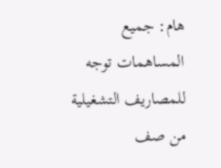هام: جميع المساهمات توجه للمصاريف التشغيلية من صف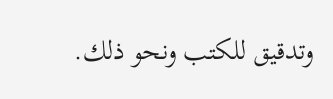وتدقيق للكتب ونحو ذلك.